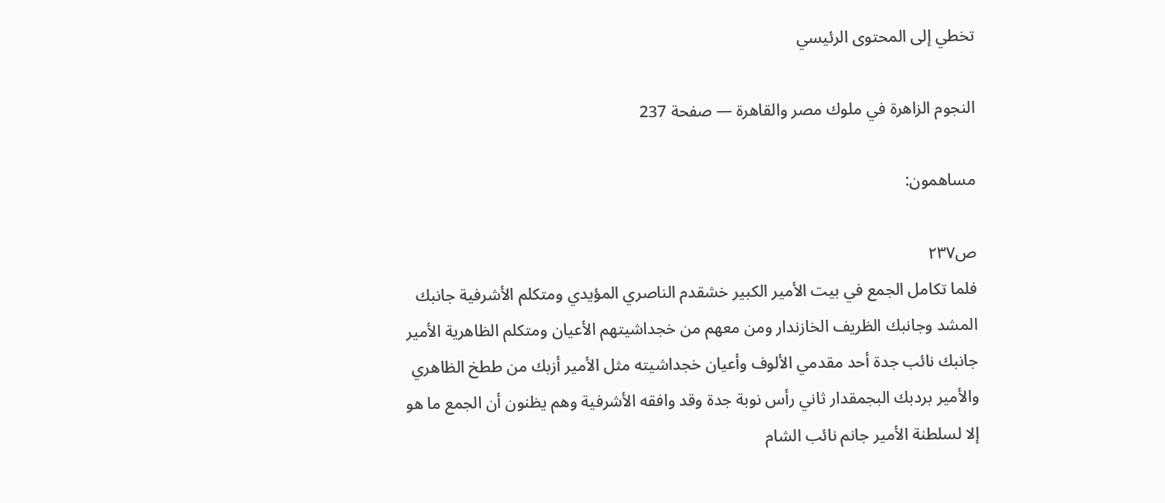تخطي إلى المحتوى الرئيسي

النجوم الزاهرة في ملوك مصر والقاهرة — صفحة 237

مساهمون:

ص٢٣٧
فلما تكامل الجمع في بيت الأمير الكبير خشقدم الناصري المؤيدي ومتكلم الأشرفية جانبك المشد وجانبك الظريف الخازندار ومن معهم من خجداشيتهم الأعيان ومتكلم الظاهرية الأمير جانبك نائب جدة أحد مقدمي الألوف وأعيان خجداشيته مثل الأمير أزبك من ططخ الظاهري والأمير بردبك البجمقدار ثاني رأس نوبة جدة وقد وافقه الأشرفية وهم يظنون أن الجمع ما هو إلا لسلطنة الأمير جانم نائب الشام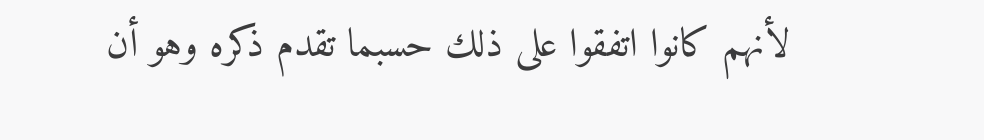لأنهم كانوا اتفقوا على ذلك حسبما تقدم ذكره وهو أن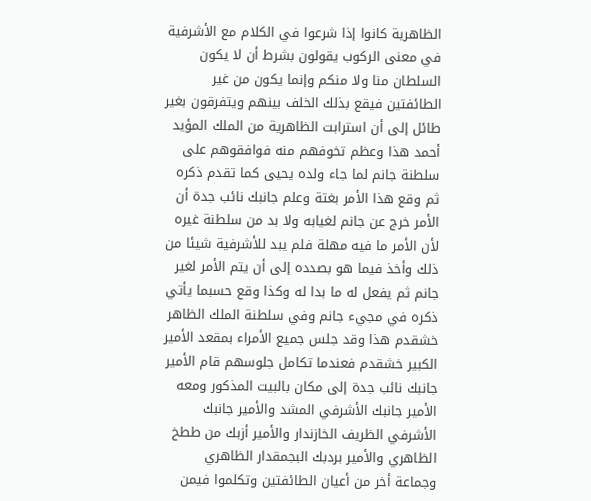الظاهرية كانوا إذا شرعوا في الكلام مع الأشرفية في معنى الركوب يقولون بشرط أن لا يكون السلطان منا ولا منكم وإنما يكون من غير الطائفتين فيقع بذلك الخلف بينهم ويتفرقون بغير طائل إلى أن استرابت الظاهرية من الملك المؤيد أحمد هذا وعظم تخوفهم منه فوافقوهم على سلطنة جانم لما جاء ولده يحيى كما تقدم ذكره ثم وقع هذا الأمر بغتة وعلم جانبك نائب جدة أن الأمر خرج عن جانم لغيابه ولا بد من سلطنة غيره لأن الأمر ما فيه مهلة فلم يبد للأشرفية شيئا من ذلك وأخذ فيما هو بصدده إلى أن يتم الأمر لغير جانم ثم يفعل له ما بدا له وكذا وقع حسبما يأتي ذكره في مجيء جانم وفي سلطنة الملك الظاهر خشقدم هذا وقد جلس جميع الأمراء بمقعد الأمير الكبير خشقدم فعندما تكامل جلوسهم قام الأمير جانبك نائب جدة إلى مكان بالبيت المذكور ومعه الأمير جانبك الأشرفي المشد والأمير جانبك الأشرفي الظريف الخازندار والأمير أزبك من ططخ الظاهري والأمير بردبك البجمقدار الظاهري وجماعة أخر من أعيان الطائفتين وتكلموا فيمن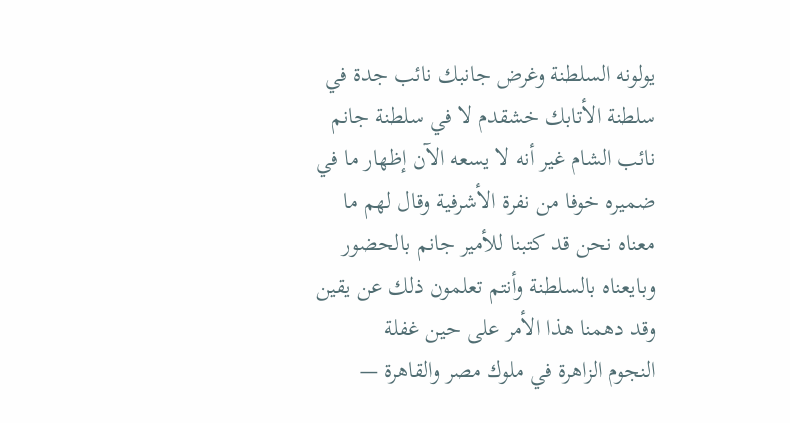يولونه السلطنة وغرض جانبك نائب جدة في سلطنة الأتابك خشقدم لا في سلطنة جانم نائب الشام غير أنه لا يسعه الآن إظهار ما في ضميره خوفا من نفرة الأشرفية وقال لهم ما معناه نحن قد كتبنا للأمير جانم بالحضور وبايعناه بالسلطنة وأنتم تعلمون ذلك عن يقين وقد دهمنا هذا الأمر على حين غفلة
النجوم الزاهرة في ملوك مصر والقاهرة —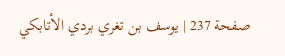صفحة 237 | يوسف بن تغري بردي الأتابكي